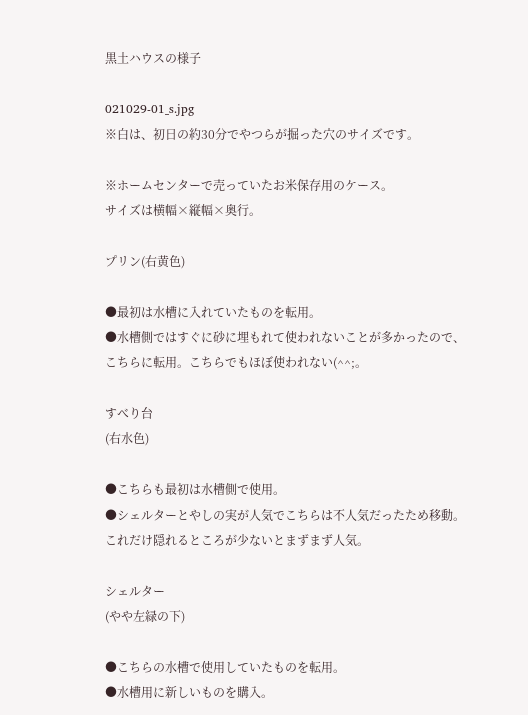黒土ハウスの様子

021029-01_s.jpg
※白は、初日の約30分でやつらが掘った穴のサイズです。

※ホームセンターで売っていたお米保存用のケース。
サイズは横幅×縦幅×奥行。

プリン(右黄色)

●最初は水槽に入れていたものを転用。
●水槽側ではすぐに砂に埋もれて使われないことが多かったので、こちらに転用。こちらでもほぼ使われない(^^;。

すべり台
(右水色)

●こちらも最初は水槽側で使用。
●シェルターとやしの実が人気でこちらは不人気だったため移動。これだけ隠れるところが少ないとまずまず人気。

シェルター
(やや左緑の下)

●こちらの水槽で使用していたものを転用。
●水槽用に新しいものを購入。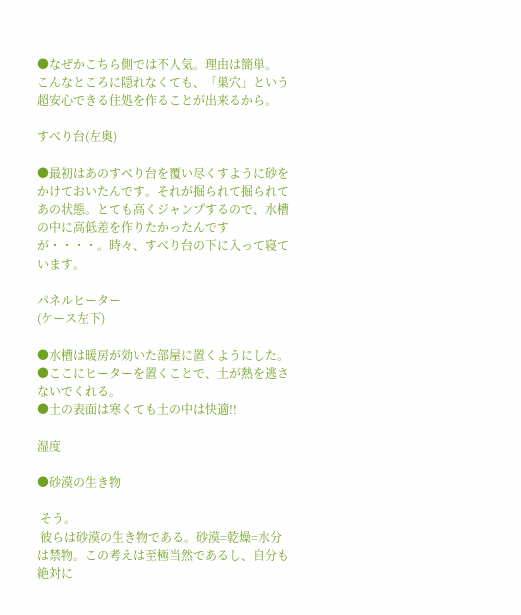●なぜかこちら側では不人気。理由は簡単。
こんなところに隠れなくても、「巣穴」という超安心できる住処を作ることが出来るから。

すべり台(左奥)

●最初はあのすべり台を覆い尽くすように砂をかけておいたんです。それが掘られて掘られてあの状態。とても高くジャンプするので、水槽の中に高低差を作りたかったんですが・・・・。時々、すべり台の下に入って寝ています。

パネルヒーター
(ケース左下)

●水槽は暖房が効いた部屋に置くようにした。
●ここにヒーターを置くことで、土が熱を逃さないでくれる。
●土の表面は寒くても土の中は快適!!

湿度

●砂漠の生き物

 そう。
 彼らは砂漠の生き物である。砂漠=乾燥=水分は禁物。この考えは至極当然であるし、自分も絶対に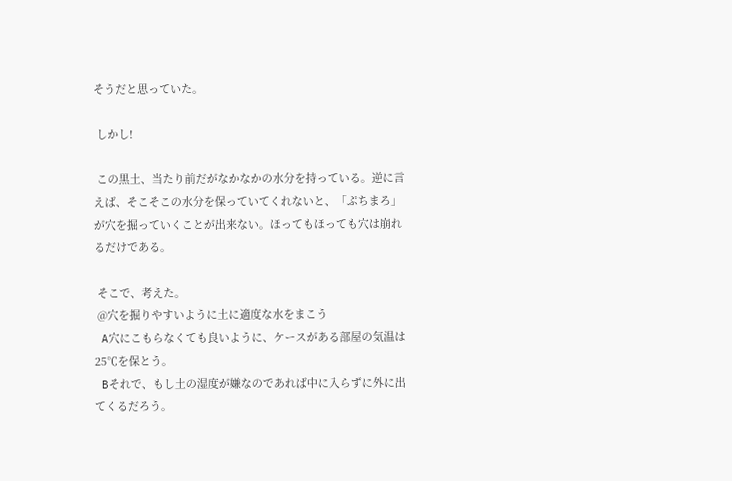そうだと思っていた。

 しかし!

 この黒土、当たり前だがなかなかの水分を持っている。逆に言えば、そこそこの水分を保っていてくれないと、「ぷちまろ」が穴を掘っていくことが出来ない。ほってもほっても穴は崩れるだけである。

 そこで、考えた。
 @穴を掘りやすいように土に適度な水をまこう
 A穴にこもらなくても良いように、ケースがある部屋の気温は25℃を保とう。
 Bそれで、もし土の湿度が嫌なのであれば中に入らずに外に出てくるだろう。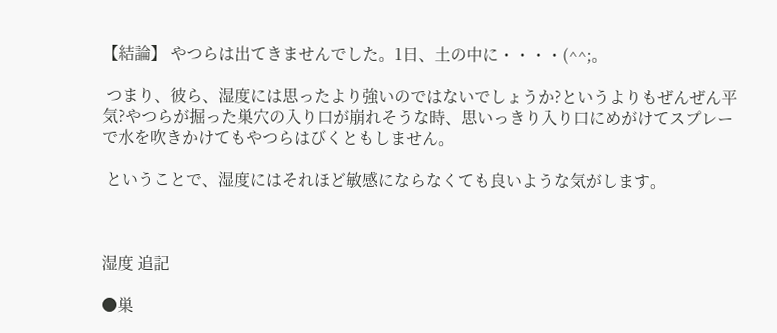【結論】 やつらは出てきませんでした。1日、土の中に・・・・(^^;。

 つまり、彼ら、湿度には思ったより強いのではないでしょうか?というよりもぜんぜん平気?やつらが掘った巣穴の入り口が崩れそうな時、思いっきり入り口にめがけてスプレーで水を吹きかけてもやつらはびくともしません。

 ということで、湿度にはそれほど敏感にならなくても良いような気がします。



湿度 追記

●巣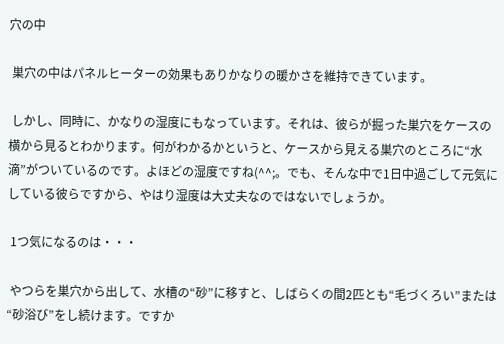穴の中

 巣穴の中はパネルヒーターの効果もありかなりの暖かさを維持できています。

 しかし、同時に、かなりの湿度にもなっています。それは、彼らが掘った巣穴をケースの横から見るとわかります。何がわかるかというと、ケースから見える巣穴のところに“水滴”がついているのです。よほどの湿度ですね(^^;。でも、そんな中で1日中過ごして元気にしている彼らですから、やはり湿度は大丈夫なのではないでしょうか。

 1つ気になるのは・・・

 やつらを巣穴から出して、水槽の“砂”に移すと、しばらくの間2匹とも“毛づくろい”または“砂浴び”をし続けます。ですか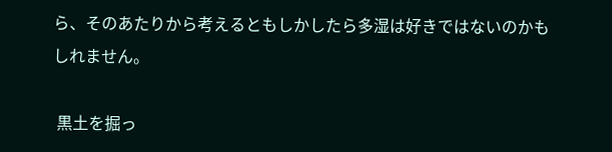ら、そのあたりから考えるともしかしたら多湿は好きではないのかもしれません。

 黒土を掘っ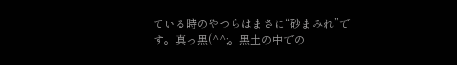ている時のやつらはまさに“砂まみれ”です。真っ黒(^^;。黒土の中での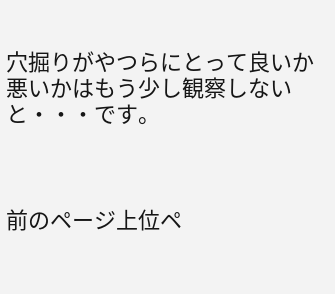穴掘りがやつらにとって良いか悪いかはもう少し観察しないと・・・です。



前のページ上位ペ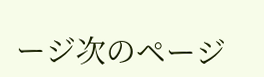ージ次のページ